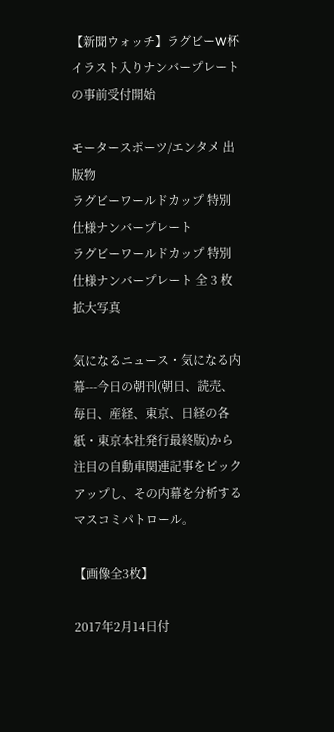【新聞ウォッチ】ラグビーW杯イラスト入りナンバープレートの事前受付開始

モータースポーツ/エンタメ 出版物
ラグビーワールドカップ 特別仕様ナンバープレート
ラグビーワールドカップ 特別仕様ナンバープレート 全 3 枚 拡大写真

気になるニュース・気になる内幕---今日の朝刊(朝日、読売、毎日、産経、東京、日経の各紙・東京本社発行最終版)から注目の自動車関連記事をピックアップし、その内幕を分析するマスコミパトロール。

【画像全3枚】

2017年2月14日付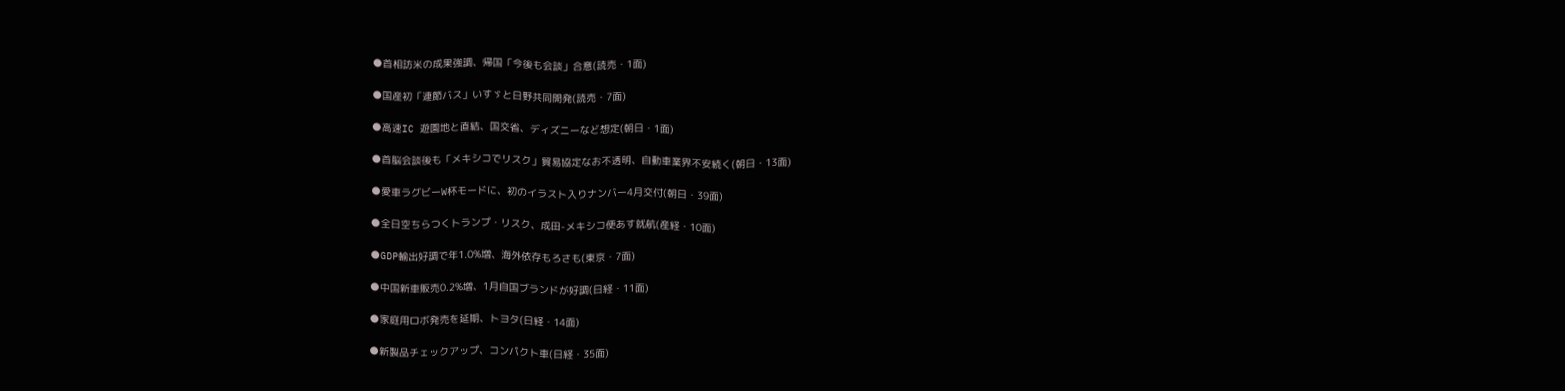●首相訪米の成果強調、帰国「今後も会談」合意(読売・1面)

●国産初「連節バス」いすゞと日野共同開発(読売・7面)

●高速IC 遊園地と直結、国交省、ディズニーなど想定(朝日・1面)

●首脳会談後も「メキシコでリスク」貿易協定なお不透明、自動車業界不安続く(朝日・13面)

●愛車ラグビーW杯モードに、初のイラスト入りナンバー4月交付(朝日・39面)

●全日空ちらつくトランプ・リスク、成田-メキシコ便あす就航(産経・10面)

●GDP輸出好調で年1.0%増、海外依存もろさも(東京・7面)

●中国新車販売0.2%増、1月自国ブランドが好調(日経・11面)

●家庭用ロボ発売を延期、トヨタ(日経・14面)

●新製品チェックアップ、コンパクト車(日経・35面)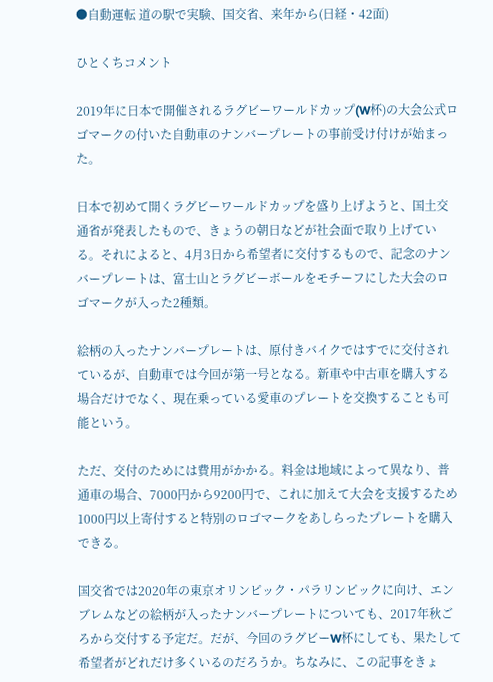●自動運転 道の駅で実験、国交省、来年から(日経・42面)

ひとくちコメント

2019年に日本で開催されるラグビーワールドカップ(W杯)の大会公式ロゴマークの付いた自動車のナンバープレートの事前受け付けが始まった。

日本で初めて開くラグビーワールドカップを盛り上げようと、国土交通省が発表したもので、きょうの朝日などが社会面で取り上げている。それによると、4月3日から希望者に交付するもので、記念のナンバープレートは、富士山とラグビーボールをモチーフにした大会のロゴマークが入った2種類。

絵柄の入ったナンバープレートは、原付きバイクではすでに交付されているが、自動車では今回が第一号となる。新車や中古車を購入する場合だけでなく、現在乗っている愛車のプレートを交換することも可能という。

ただ、交付のためには費用がかかる。料金は地域によって異なり、普通車の場合、7000円から9200円で、これに加えて大会を支援するため1000円以上寄付すると特別のロゴマークをあしらったプレートを購入できる。

国交省では2020年の東京オリンピック・パラリンピックに向け、エンブレムなどの絵柄が入ったナンバープレートについても、2017年秋ごろから交付する予定だ。だが、今回のラグビーW杯にしても、果たして希望者がどれだけ多くいるのだろうか。ちなみに、この記事をきょ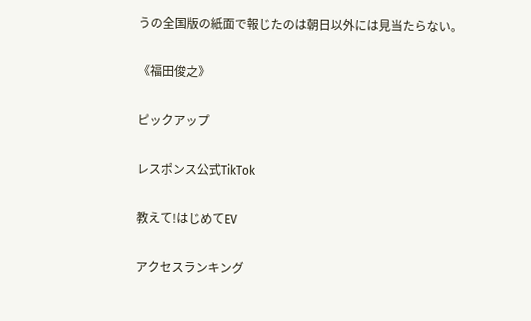うの全国版の紙面で報じたのは朝日以外には見当たらない。

《福田俊之》

ピックアップ

レスポンス公式TikTok

教えて!はじめてEV

アクセスランキング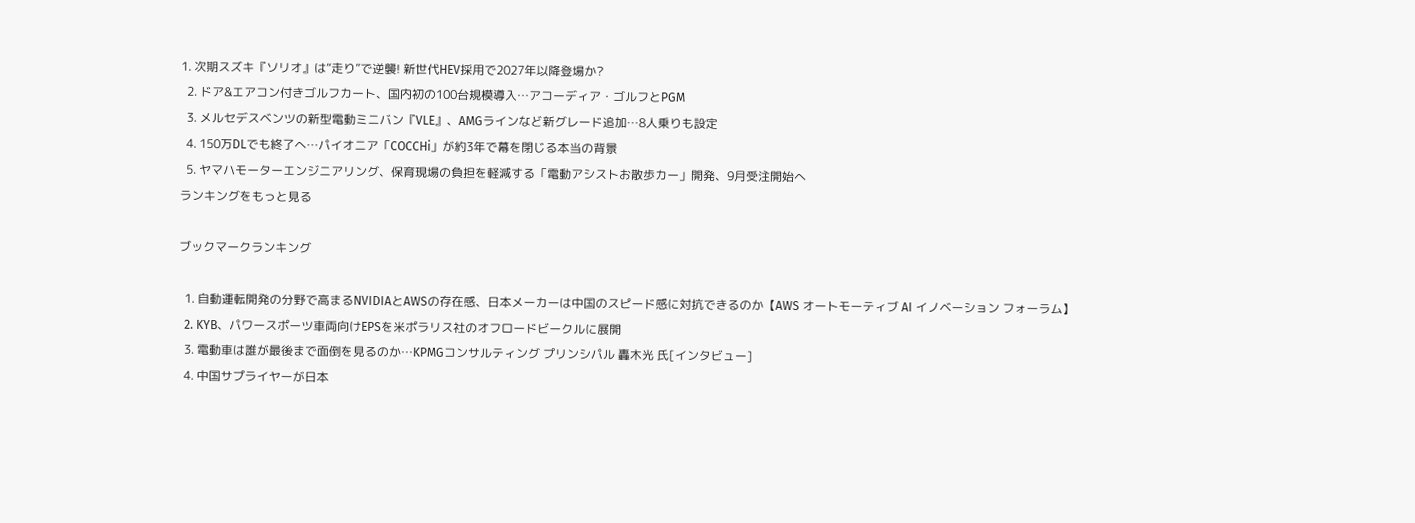1. 次期スズキ『ソリオ』は“走り”で逆襲! 新世代HEV採用で2027年以降登場か?
  2. ドア&エアコン付きゴルフカート、国内初の100台規模導入…アコーディア・ゴルフとPGM
  3. メルセデスベンツの新型電動ミニバン『VLE』、AMGラインなど新グレード追加…8人乗りも設定
  4. 150万DLでも終了へ…パイオニア「COCCHi」が約3年で幕を閉じる本当の背景
  5. ヤマハモーターエンジニアリング、保育現場の負担を軽減する「電動アシストお散歩カー」開発、9月受注開始へ
ランキングをもっと見る

ブックマークランキング

  1. 自動運転開発の分野で高まるNVIDIAとAWSの存在感、日本メーカーは中国のスピード感に対抗できるのか【AWS オートモーティブ AI イノベーション フォーラム】
  2. KYB、パワースポーツ車両向けEPSを米ポラリス社のオフロードビークルに展開
  3. 電動車は誰が最後まで面倒を見るのか…KPMGコンサルティング プリンシパル 轟木光 氏[インタビュー]
  4. 中国サプライヤーが日本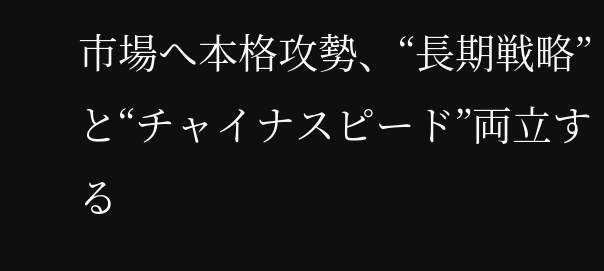市場へ本格攻勢、“長期戦略”と“チャイナスピード”両立する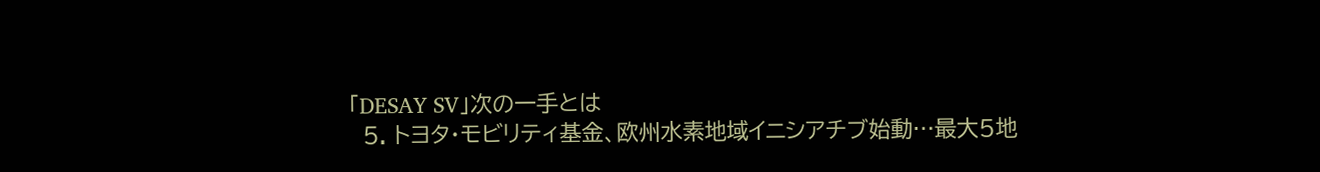「DESAY SV」次の一手とは
  5. トヨタ・モビリティ基金、欧州水素地域イニシアチブ始動…最大5地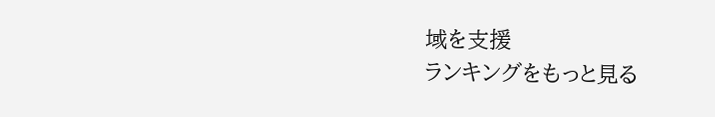域を支援
ランキングをもっと見る